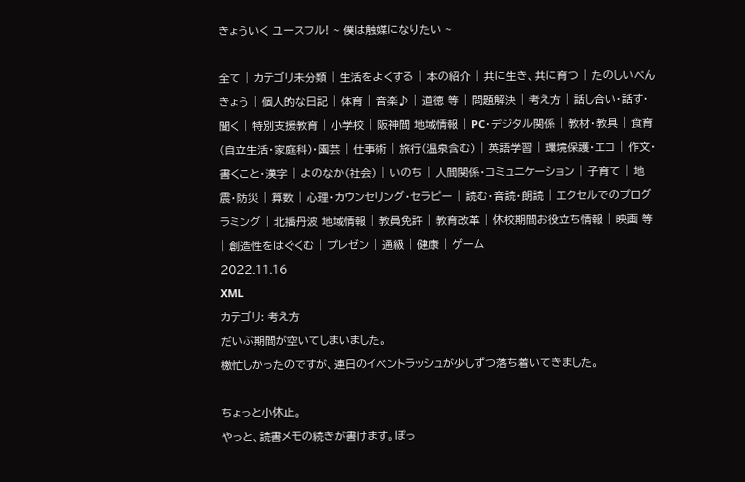きょういく ユースフル! ~ 僕は触媒になりたい ~

全て | カテゴリ未分類 | 生活をよくする | 本の紹介 | 共に生き、共に育つ | たのしいべんきょう | 個人的な日記 | 体育 | 音楽♪ | 道徳 等 | 問題解決 | 考え方 | 話し合い・話す・聞く | 特別支援教育 | 小学校 | 阪神間 地域情報 | PC・デジタル関係 | 教材・教具 | 食育(自立生活・家庭科)・園芸 | 仕事術 | 旅行(温泉含む) | 英語学習 | 環境保護・エコ | 作文・書くこと・漢字 | よのなか(社会) | いのち | 人間関係・コミュニケーション | 子育て | 地震・防災 | 算数 | 心理・カウンセリング・セラピー | 読む・音読・朗読 | エクセルでのプログラミング | 北播丹波 地域情報 | 教員免許 | 教育改革 | 休校期間お役立ち情報 | 映画 等 | 創造性をはぐくむ | プレゼン | 通級 | 健康 | ゲーム
2022.11.16
XML
カテゴリ: 考え方
だいぶ期間が空いてしまいました。
檄忙しかったのですが、連日のイベントラッシュが少しずつ落ち着いてきました。

ちょっと小休止。
やっと、読書メモの続きが書けます。ぽっ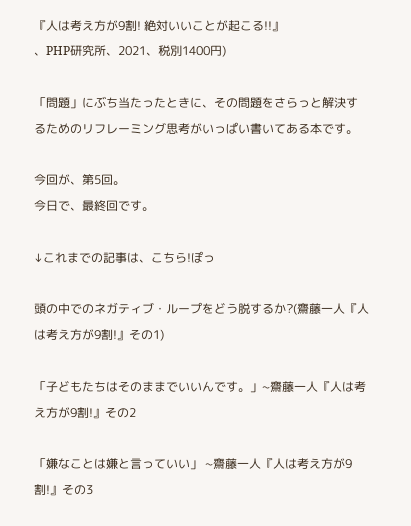『人は考え方が9割! 絶対いいことが起こる!!』
、PHP研究所、2021、税別1400円)

「問題」にぶち当たったときに、その問題をさらっと解決するためのリフレーミング思考がいっぱい書いてある本です。

今回が、第5回。
今日で、最終回です。

↓これまでの記事は、こちら!ぽっ

頭の中でのネガティブ・ループをどう脱するか?(齋藤一人『人は考え方が9割!』その1)

「子どもたちはそのままでいいんです。」~齋藤一人『人は考え方が9割!』その2

「嫌なことは嫌と言っていい」 ~齋藤一人『人は考え方が9割!』その3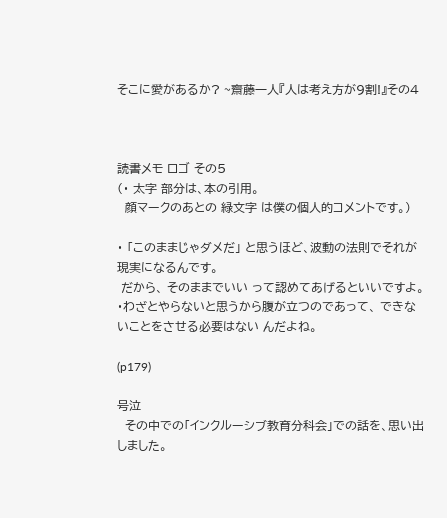そこに愛があるか? ~齋藤一人『人は考え方が9割!』その4



読書メモ ロゴ その5
(・ 太字 部分は、本の引用。
  顔マークのあとの 緑文字 は僕の個人的コメントです。)

・ 「このままじゃダメだ」 と思うほど、波動の法則でそれが現実になるんです。
 だから、 そのままでいい って認めてあげるといいですよ。
・わざとやらないと思うから腹が立つのであって、 できないことをさせる必要はない んだよね。

(p179)

号泣
  その中での「インクルーシブ教育分科会」での話を、思い出しました。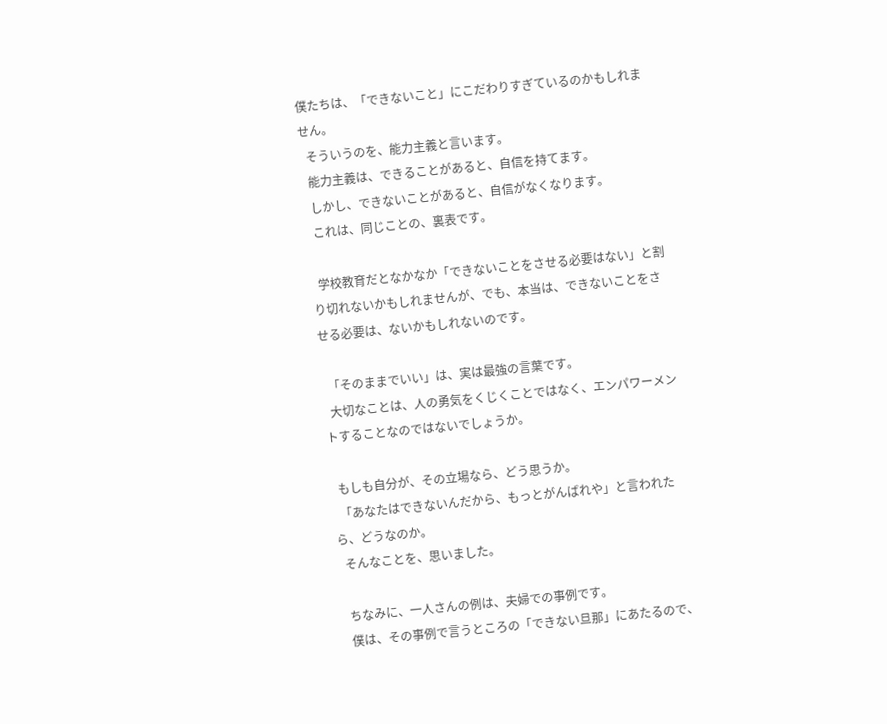僕たちは、「できないこと」にこだわりすぎているのかもしれません。
  そういうのを、能力主義と言います。
  能力主義は、できることがあると、自信を持てます。
  しかし、できないことがあると、自信がなくなります。
  これは、同じことの、裏表です。

  学校教育だとなかなか「できないことをさせる必要はない」と割り切れないかもしれませんが、でも、本当は、できないことをさせる必要は、ないかもしれないのです。

  「そのままでいい」は、実は最強の言葉です。
  大切なことは、人の勇気をくじくことではなく、エンパワーメントすることなのではないでしょうか。

  もしも自分が、その立場なら、どう思うか。
  「あなたはできないんだから、もっとがんばれや」と言われたら、どうなのか。
  そんなことを、思いました。

  ちなみに、一人さんの例は、夫婦での事例です。
  僕は、その事例で言うところの「できない旦那」にあたるので、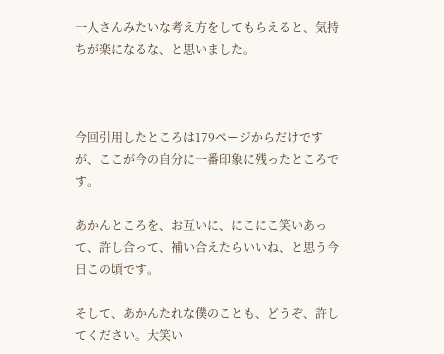一人さんみたいな考え方をしてもらえると、気持ちが楽になるな、と思いました。



今回引用したところは179ページからだけですが、ここが今の自分に一番印象に残ったところです。

あかんところを、お互いに、にこにこ笑いあって、許し合って、補い合えたらいいね、と思う今日この頃です。

そして、あかんたれな僕のことも、どうぞ、許してください。大笑い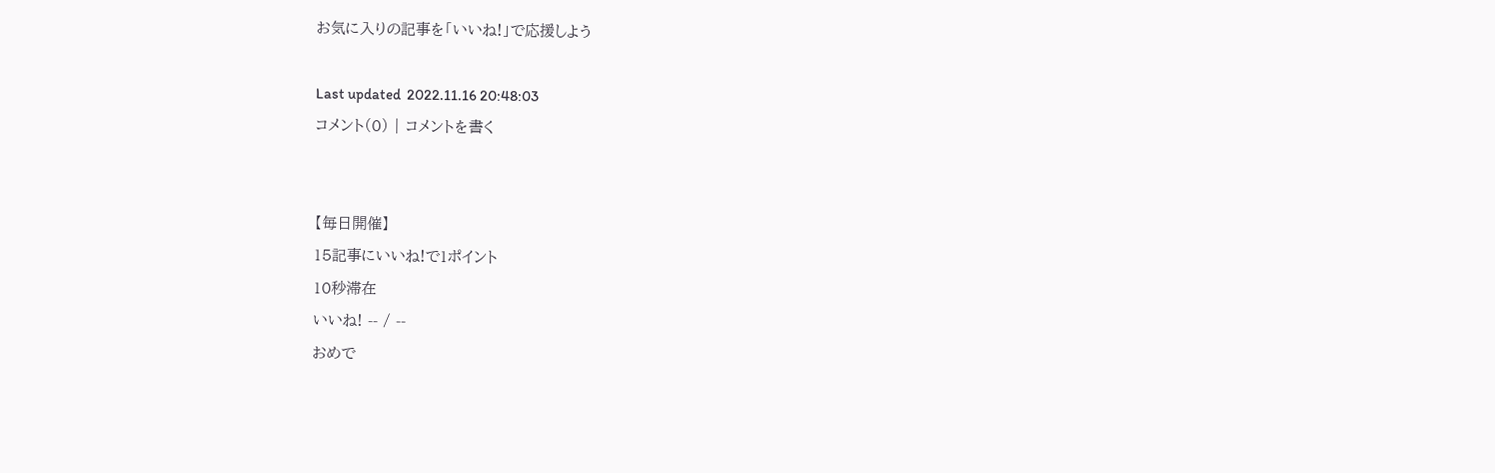お気に入りの記事を「いいね!」で応援しよう

Last updated  2022.11.16 20:48:03
コメント(0) | コメントを書く


【毎日開催】
15記事にいいね!で1ポイント
10秒滞在
いいね! -- / --
おめで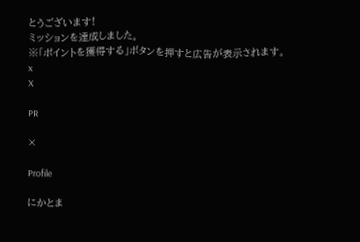とうございます!
ミッションを達成しました。
※「ポイントを獲得する」ボタンを押すと広告が表示されます。
x
X

PR

×

Profile

にかとま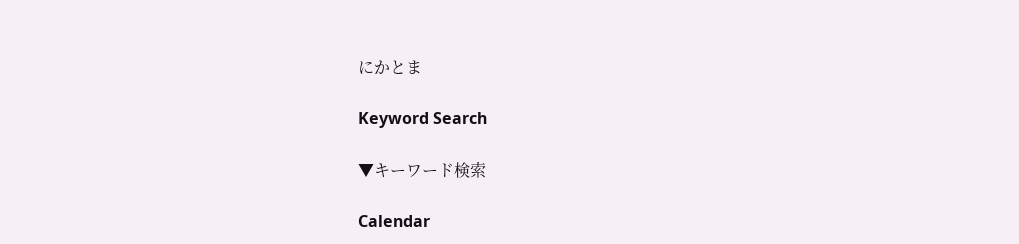にかとま

Keyword Search

▼キーワード検索

Calendar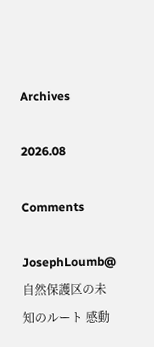Archives

2026.08

Comments

JosephLoumb@ 自然保護区の未知のルート 感動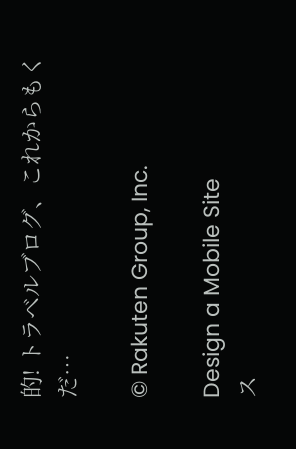的! トラベルブログ、これからもくだ…

© Rakuten Group, Inc.

Design a Mobile Site
ス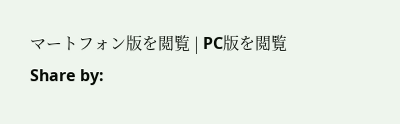マートフォン版を閲覧 | PC版を閲覧
Share by: